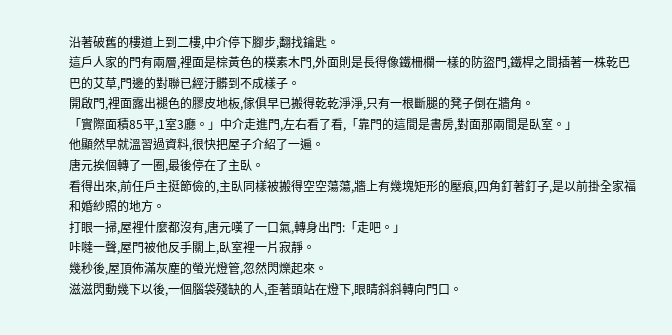沿著破舊的樓道上到二樓,中介停下腳步,翻找鑰匙。
這戶人家的門有兩層,裡面是棕黃色的樸素木門,外面則是長得像鐵柵欄一樣的防盜門,鐵桿之間插著一株乾巴巴的艾草,門邊的對聯已經汙髒到不成樣子。
開啟門,裡面露出褪色的膠皮地板,傢俱早已搬得乾乾淨淨,只有一根斷腿的凳子倒在牆角。
「實際面積85平,1室3廳。」中介走進門,左右看了看,「靠門的這間是書房,對面那兩間是臥室。」
他顯然早就溫習過資料,很快把屋子介紹了一遍。
唐元挨個轉了一圈,最後停在了主臥。
看得出來,前任戶主挺節儉的,主臥同樣被搬得空空蕩蕩,牆上有幾塊矩形的壓痕,四角釘著釘子,是以前掛全家福和婚紗照的地方。
打眼一掃,屋裡什麼都沒有,唐元嘆了一口氣,轉身出門:「走吧。」
咔噠一聲,屋門被他反手關上,臥室裡一片寂靜。
幾秒後,屋頂佈滿灰塵的螢光燈管,忽然閃爍起來。
滋滋閃動幾下以後,一個腦袋殘缺的人,歪著頭站在燈下,眼睛斜斜轉向門口。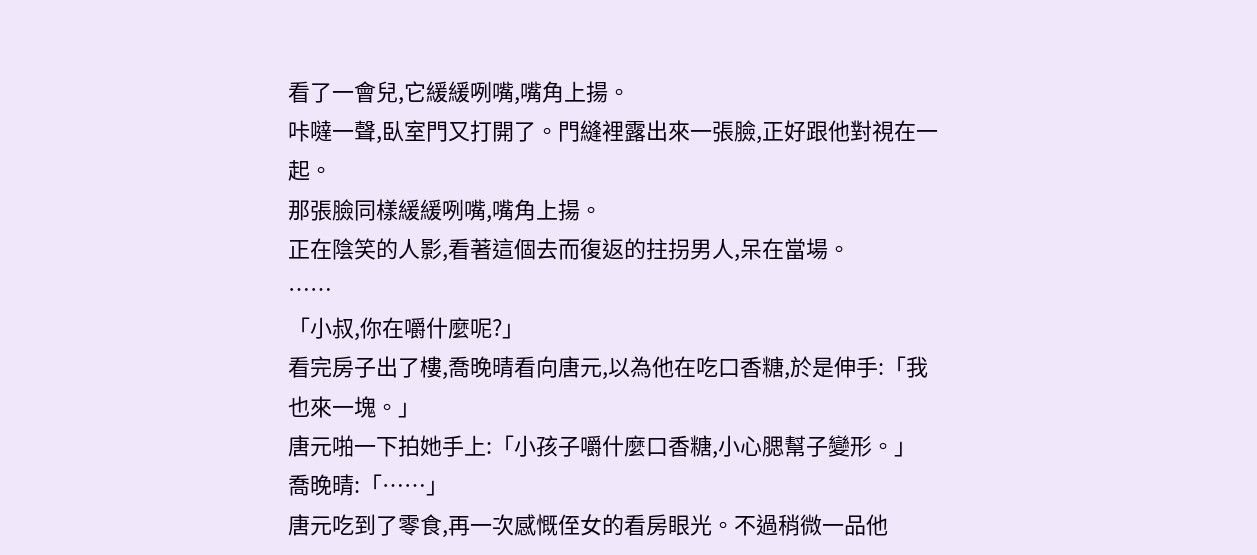看了一會兒,它緩緩咧嘴,嘴角上揚。
咔噠一聲,臥室門又打開了。門縫裡露出來一張臉,正好跟他對視在一起。
那張臉同樣緩緩咧嘴,嘴角上揚。
正在陰笑的人影,看著這個去而復返的拄拐男人,呆在當場。
……
「小叔,你在嚼什麼呢?」
看完房子出了樓,喬晚晴看向唐元,以為他在吃口香糖,於是伸手:「我也來一塊。」
唐元啪一下拍她手上:「小孩子嚼什麼口香糖,小心腮幫子變形。」
喬晚晴:「……」
唐元吃到了零食,再一次感慨侄女的看房眼光。不過稍微一品他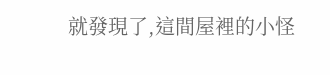就發現了,這間屋裡的小怪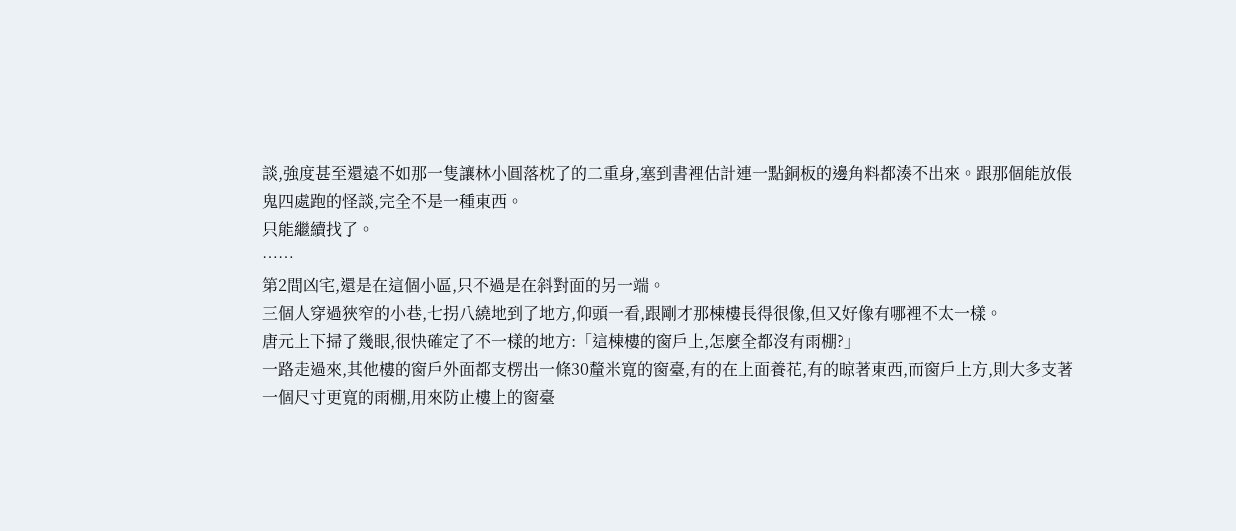談,強度甚至還遠不如那一隻讓林小圓落枕了的二重身,塞到書裡估計連一點銅板的邊角料都湊不出來。跟那個能放倀鬼四處跑的怪談,完全不是一種東西。
只能繼續找了。
……
第2間凶宅,還是在這個小區,只不過是在斜對面的另一端。
三個人穿過狹窄的小巷,七拐八繞地到了地方,仰頭一看,跟剛才那棟樓長得很像,但又好像有哪裡不太一樣。
唐元上下掃了幾眼,很快確定了不一樣的地方:「這棟樓的窗戶上,怎麼全都沒有雨棚?」
一路走過來,其他樓的窗戶外面都支楞出一條30釐米寬的窗臺,有的在上面養花,有的晾著東西,而窗戶上方,則大多支著一個尺寸更寬的雨棚,用來防止樓上的窗臺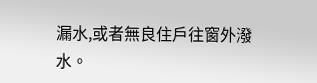漏水,或者無良住戶往窗外潑水。